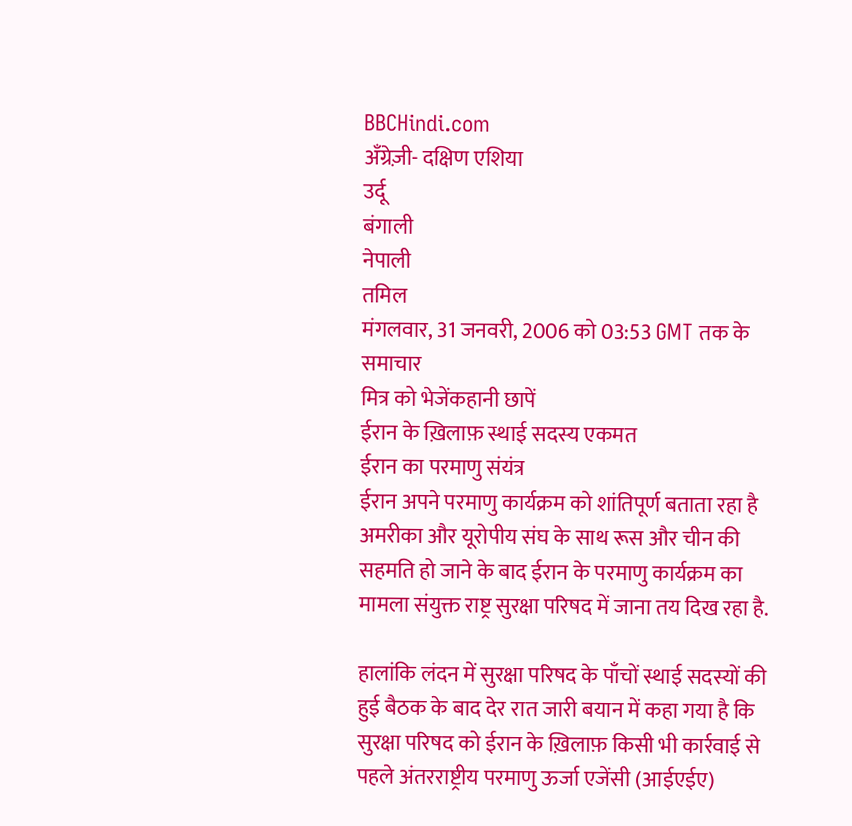BBCHindi.com
अँग्रेज़ी- दक्षिण एशिया
उर्दू
बंगाली
नेपाली
तमिल
मंगलवार, 31 जनवरी, 2006 को 03:53 GMT तक के समाचार
मित्र को भेजेंकहानी छापें
ईरान के ख़िलाफ़ स्थाई सदस्य एकमत
ईरान का परमाणु संयंत्र
ईरान अपने परमाणु कार्यक्रम को शांतिपूर्ण बताता रहा है
अमरीका और यूरोपीय संघ के साथ रूस और चीन की सहमति हो जाने के बाद ईरान के परमाणु कार्यक्रम का मामला संयुक्त राष्ट्र सुरक्षा परिषद में जाना तय दिख रहा है.

हालांकि लंदन में सुरक्षा परिषद के पाँचों स्थाई सदस्यों की हुई बैठक के बाद देर रात जारी बयान में कहा गया है कि सुरक्षा परिषद को ईरान के ख़िलाफ़ किसी भी कार्रवाई से पहले अंतरराष्ट्रीय परमाणु ऊर्जा एजेंसी (आईएईए)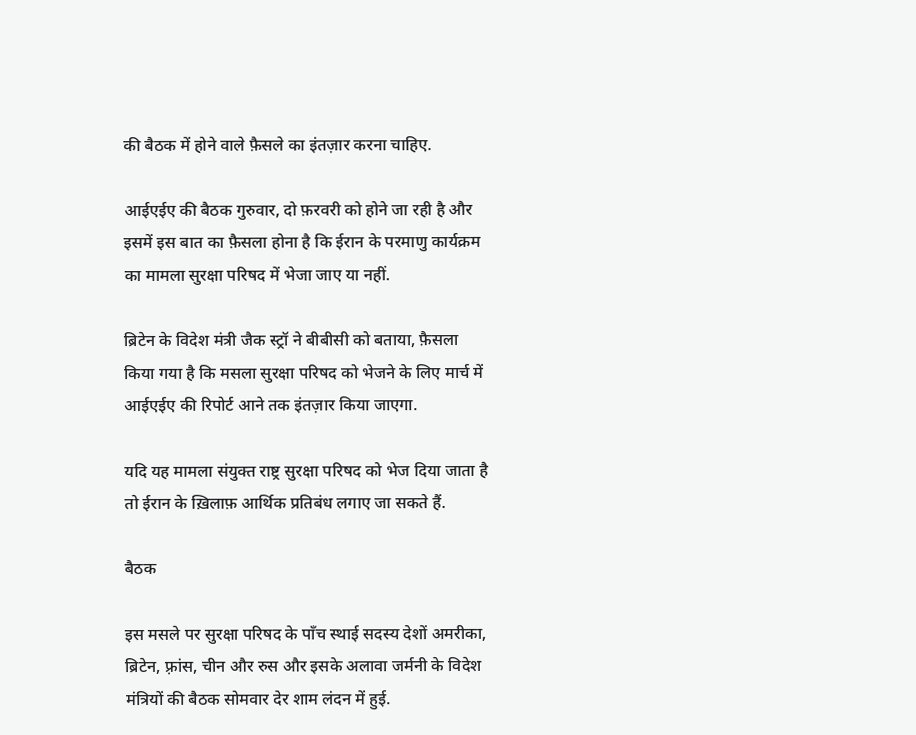की बैठक में होने वाले फ़ैसले का इंतज़ार करना चाहिए.

आईएईए की बैठक गुरुवार, दो फ़रवरी को होने जा रही है और इसमें इस बात का फ़ैसला होना है कि ईरान के परमाणु कार्यक्रम का मामला सुरक्षा परिषद में भेजा जाए या नहीं.

ब्रिटेन के विदेश मंत्री जैक स्ट्रॉ ने बीबीसी को बताया, फ़ैसला किया गया है कि मसला सुरक्षा परिषद को भेजने के लिए मार्च में आईएईए की रिपोर्ट आने तक इंतज़ार किया जाएगा.

यदि यह मामला संयुक्त राष्ट्र सुरक्षा परिषद को भेज दिया जाता है तो ईरान के ख़िलाफ़ आर्थिक प्रतिबंध लगाए जा सकते हैं.

बैठक

इस मसले पर सुरक्षा परिषद के पाँच स्थाई सदस्य देशों अमरीका, ब्रिटेन, फ़्रांस, चीन और रुस और इसके अलावा जर्मनी के विदेश मंत्रियों की बैठक सोमवार देर शाम लंदन में हुई.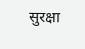सुरक्षा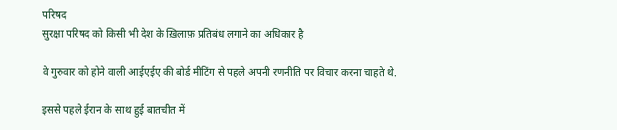परिषद
सुरक्षा परिषद को किसी भी देश के ख़िलाफ़ प्रतिबंध लगाने का अधिकार है

वे गुरुवार को होने वाली आईएईए की बोर्ड मीटिंग से पहले अपनी रणनीति पर विचार करना चाहते थे.

इससे पहले ईरान के साथ हुई बातचीत में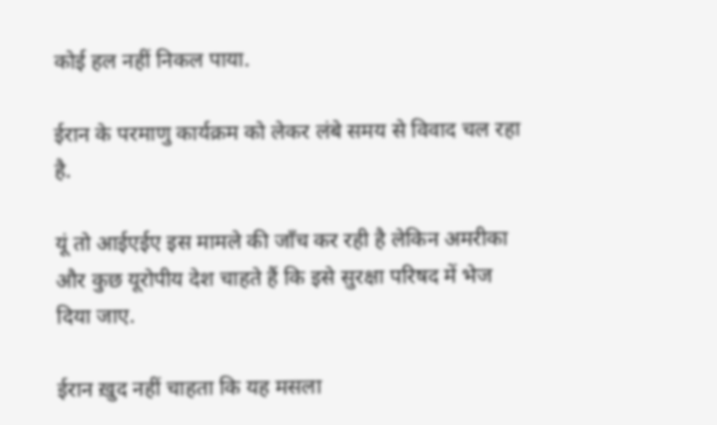कोई हल नहीं निकल पाया.

ईरान के परमाणु कार्यक्रम को लेकर लंबे समय से विवाद चल रहा है.

यूं तो आईएईए इस मामले की जाँच कर रही है लेकिन अमरीका और कुछ यूरोपीय देश चाहते हैं कि इसे सुरक्षा परिषद में भेज दिया जाए.

ईरान ख़ुद नहीं चाहता कि यह मसला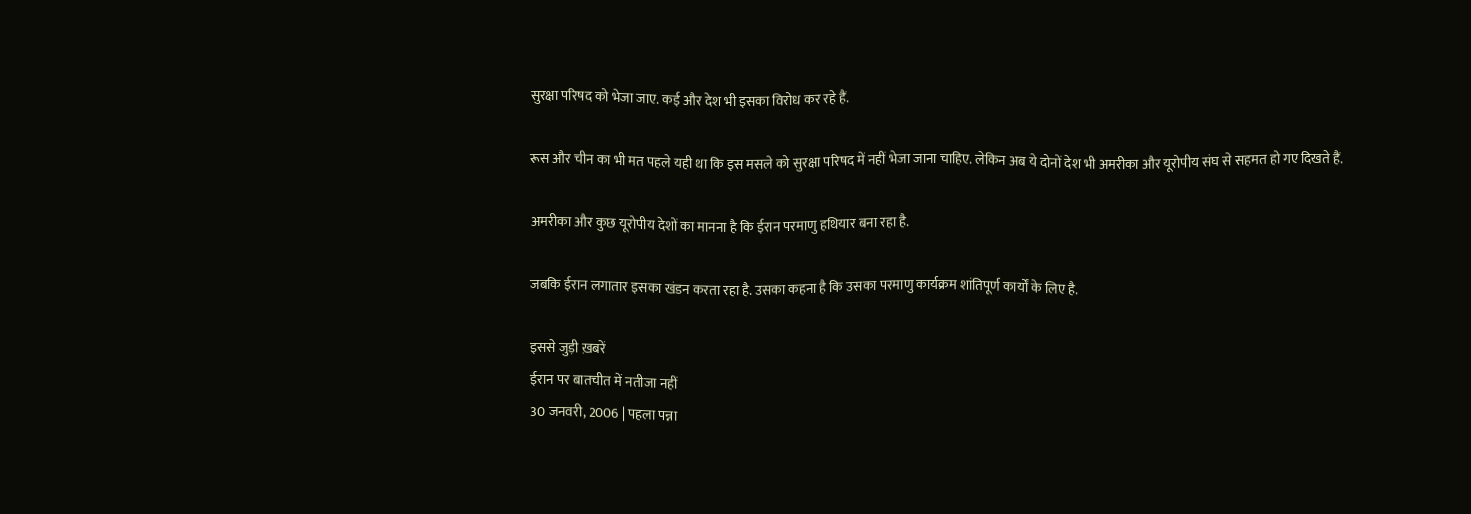सुरक्षा परिषद को भेजा जाए. कई और देश भी इसका विरोध कर रहे हैं.

रूस और चीन का भी मत पहले यही था कि इस मसले को सुरक्षा परिषद में नहीं भेजा जाना चाहिए. लेकिन अब ये दोनों देश भी अमरीका और यूरोपीय संघ से सहमत हो गए दिखते हैं.

अमरीका और कुछ यूरोपीय देशों का मानना है कि ईरान परमाणु हथियार बना रहा है.

जबकि ईरान लगातार इसका खंडन करता रहा है. उसका कहना है कि उसका परमाणु कार्यक्रम शांतिपूर्ण कार्यों के लिए है.

इससे जुड़ी ख़बरें
ईरान पर बातचीत में नतीजा नहीं
30 जनवरी, 2006 | पहला पन्ना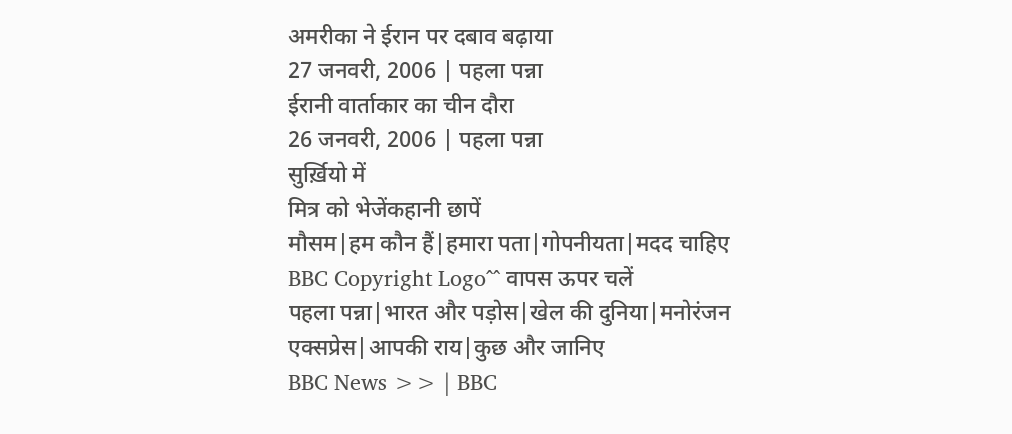अमरीका ने ईरान पर दबाव बढ़ाया
27 जनवरी, 2006 | पहला पन्ना
ईरानी वार्ताकार का चीन दौरा
26 जनवरी, 2006 | पहला पन्ना
सुर्ख़ियो में
मित्र को भेजेंकहानी छापें
मौसम|हम कौन हैं|हमारा पता|गोपनीयता|मदद चाहिए
BBC Copyright Logo^^ वापस ऊपर चलें
पहला पन्ना|भारत और पड़ोस|खेल की दुनिया|मनोरंजन एक्सप्रेस|आपकी राय|कुछ और जानिए
BBC News >> | BBC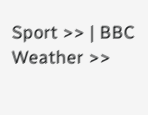Sport >> | BBC Weather >>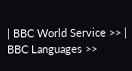| BBC World Service >> | BBC Languages >>